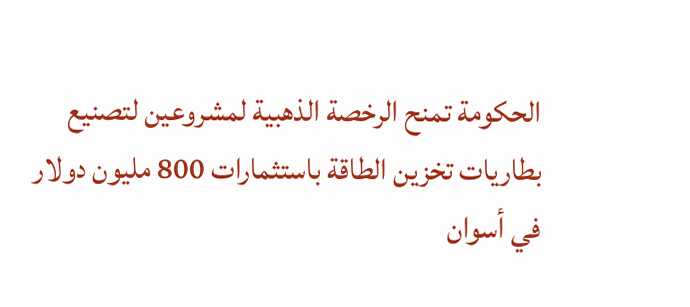الحكومة تمنح الرخصة الذهبية لمشروعين لتصنيع بطاريات تخزين الطاقة باستثمارات 800 مليون دولار في أسوان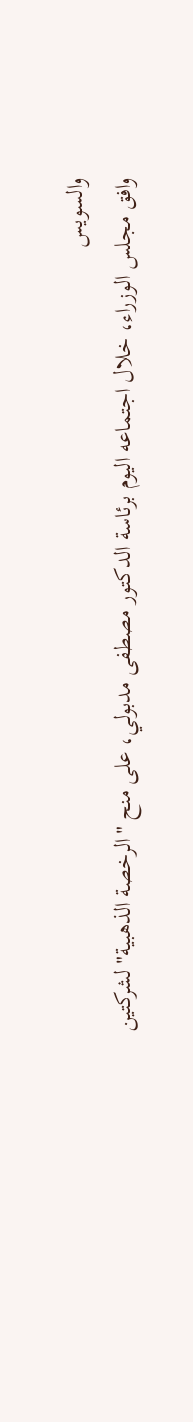والسويس
وافق مجلس الوزراء، خلال اجتماعه اليوم برئاسة الدكتور مصطفى مدبولي، على منح "الرخصة الذهبية" لشركتين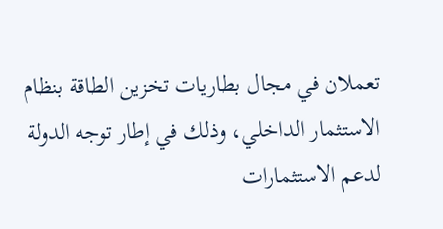تعملان في مجال بطاريات تخزين الطاقة بنظام الاستثمار الداخلي، وذلك في إطار توجه الدولة لدعم الاستثمارات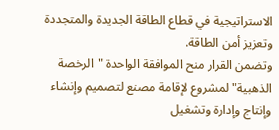الاستراتيجية في قطاع الطاقة الجديدة والمتجددة وتعزيز أمن الطاقة.
وتضمن القرار منح الموافقة الواحدة "الرخصة الذهبية" لمشروع لإقامة مصنع لتصميم وإنشاء وإنتاج وإدارة وتشغيل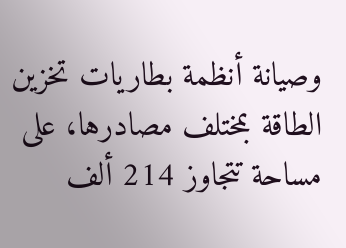وصيانة أنظمة بطاريات تخزين الطاقة بمختلف مصادرها، على مساحة تتجاوز 214 ألف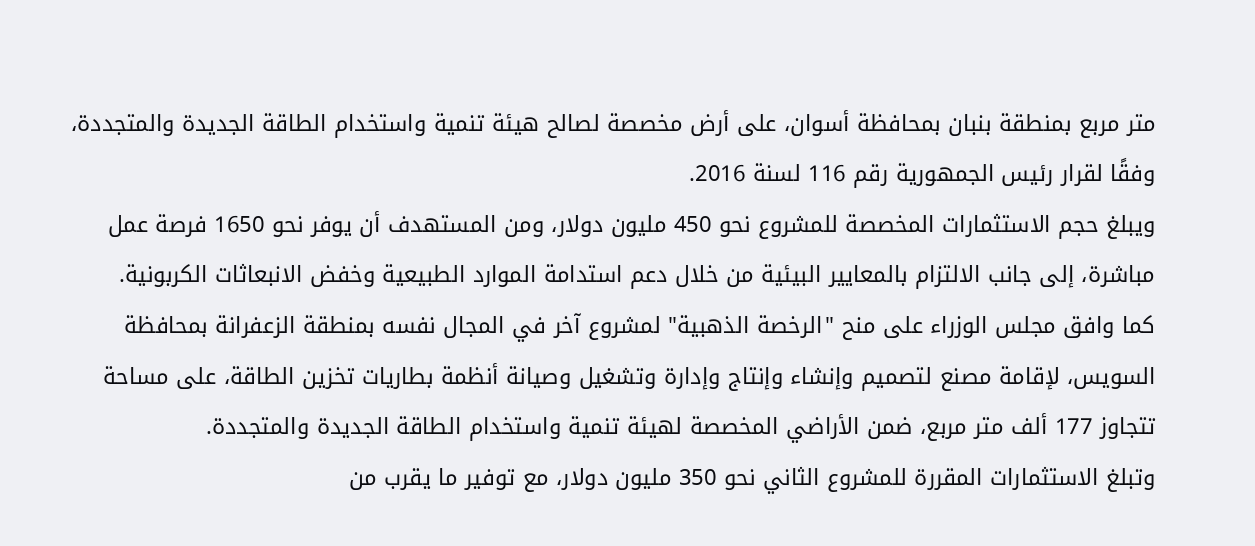متر مربع بمنطقة بنبان بمحافظة أسوان، على أرض مخصصة لصالح هيئة تنمية واستخدام الطاقة الجديدة والمتجددة، وفقًا لقرار رئيس الجمهورية رقم 116 لسنة 2016.
ويبلغ حجم الاستثمارات المخصصة للمشروع نحو 450 مليون دولار، ومن المستهدف أن يوفر نحو 1650 فرصة عمل مباشرة، إلى جانب الالتزام بالمعايير البيئية من خلال دعم استدامة الموارد الطبيعية وخفض الانبعاثات الكربونية.
كما وافق مجلس الوزراء على منح "الرخصة الذهبية" لمشروع آخر في المجال نفسه بمنطقة الزعفرانة بمحافظة السويس، لإقامة مصنع لتصميم وإنشاء وإنتاج وإدارة وتشغيل وصيانة أنظمة بطاريات تخزين الطاقة، على مساحة تتجاوز 177 ألف متر مربع، ضمن الأراضي المخصصة لهيئة تنمية واستخدام الطاقة الجديدة والمتجددة.
وتبلغ الاستثمارات المقررة للمشروع الثاني نحو 350 مليون دولار، مع توفير ما يقرب من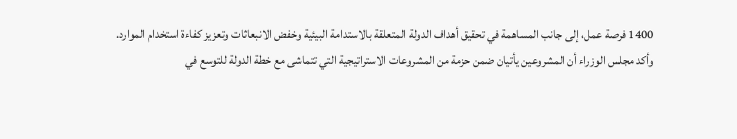1400 فرصة عمل، إلى جانب المساهمة في تحقيق أهداف الدولة المتعلقة بالاستدامة البيئية وخفض الانبعاثات وتعزيز كفاءة استخدام الموارد.
وأكد مجلس الوزراء أن المشروعين يأتيان ضمن حزمة من المشروعات الاستراتيجية التي تتماشى مع خطة الدولة للتوسع في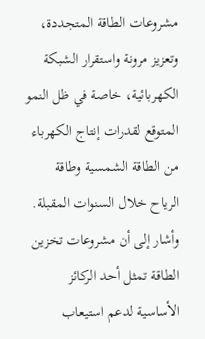مشروعات الطاقة المتجددة، وتعزيز مرونة واستقرار الشبكة الكهربائية، خاصة في ظل النمو المتوقع لقدرات إنتاج الكهرباء من الطاقة الشمسية وطاقة الرياح خلال السنوات المقبلة.
وأشار إلى أن مشروعات تخزين الطاقة تمثل أحد الركائز الأساسية لدعم استيعاب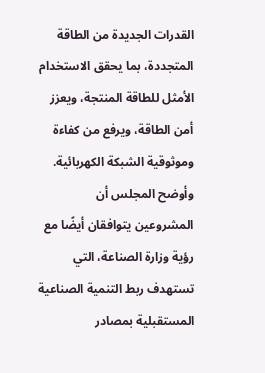القدرات الجديدة من الطاقة المتجددة، بما يحقق الاستخدام الأمثل للطاقة المنتجة، ويعزز أمن الطاقة، ويرفع من كفاءة وموثوقية الشبكة الكهربائية.
وأوضح المجلس أن المشروعين يتوافقان أيضًا مع رؤية وزارة الصناعة، التي تستهدف ربط التنمية الصناعية المستقبلية بمصادر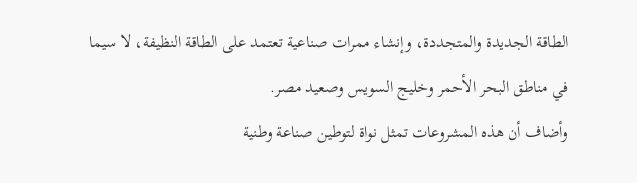الطاقة الجديدة والمتجددة، وإنشاء ممرات صناعية تعتمد على الطاقة النظيفة، لا سيما في مناطق البحر الأحمر وخليج السويس وصعيد مصر.
وأضاف أن هذه المشروعات تمثل نواة لتوطين صناعة وطنية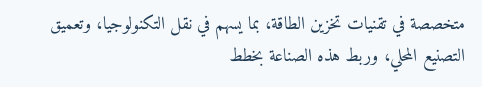متخصصة في تقنيات تخزين الطاقة، بما يسهم في نقل التكنولوجيا، وتعميق التصنيع المحلي، وربط هذه الصناعة بخطط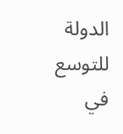الدولة للتوسع في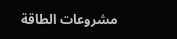مشروعات الطاقة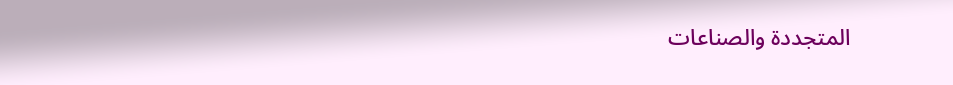المتجددة والصناعات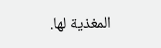المغذية لها.